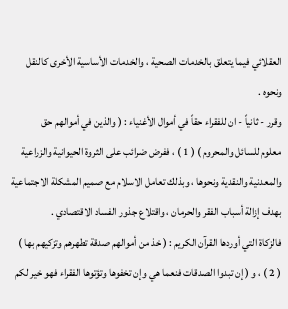العقلائي فيما يتعلق بالخدمات الصحية ، والخدمات الأساسية الأخرى كالنقل ونحوه .
وقرر - ثانياً - ان للفقراء حقاً في أموال الأغنياء : ( والذين في أموالهم حق
معلوم للسائل والمحروم ) ( 1 ) ، ففرض ضرائب على الثروة الحيوانية والزراعية
والمعدنية والنقدية ونحوها ، وبذلك تعامل الاسلام مع صميم المشكلة الاجتماعية
بهدف إزالة أسباب الفقر والحرمان ، واقتلاع جذور الفساد الاقتصادي .
فالزكاة التي أوردها القرآن الكريم : ( خذ من أموالهم صدقة تطهرهم وتزكيهم بها )
( 2 ) ، و ( إن تبدوا الصدقات فنعما هي وإن تخفوها وتؤتوها الفقراء فهو خير لكم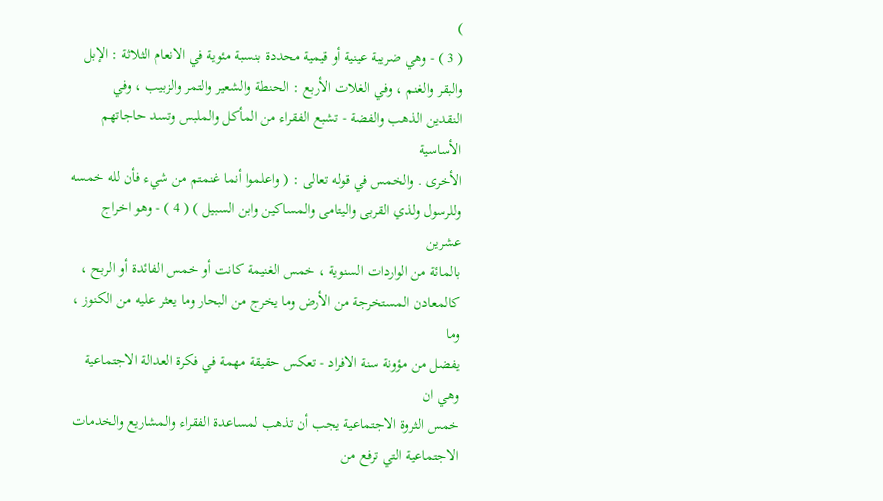)
( 3 ) - وهي ضريبة عينية أو قيمية محددة بنسبة مئوية في الانعام الثلاثة : الإبل
والبقر والغنم ، وفي الغلات الأربع : الحنطة والشعير والتمر والزبيب ، وفي
النقدين الذهب والفضة - تشبع الفقراء من المأكل والملبس وتسد حاجاتهم الأساسية
الأخرى . والخمس في قوله تعالى : ( واعلموا أنما غنمتم من شيء فأن لله خمسه
وللرسول ولذي القربى واليتامى والمساكين وابن السبيل ) ( 4 ) - وهو اخراج عشرين
بالمائة من الواردات السنوية ، خمس الغنيمة كانت أو خمس الفائدة أو الربح ،
كالمعادن المستخرجة من الأرض وما يخرج من البحار وما يعثر عليه من الكنوز ، وما
يفضل من مؤونة سنة الافراد - تعكس حقيقة مهمة في فكرة العدالة الاجتماعية وهي ان
خمس الثروة الاجتماعية يجب أن تذهب لمساعدة الفقراء والمشاريع والخدمات
الاجتماعية التي ترفع من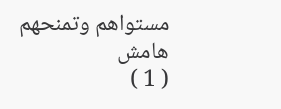مستواهم وتمنحهم
هامش
( 1 )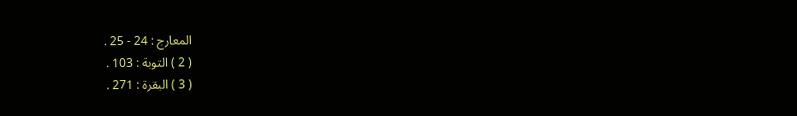المعارج : 24 - 25 .
( 2 ) التوبة : 103 .
( 3 ) البقرة : 271 .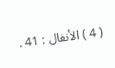( 4 ) الأنفال : 41 .